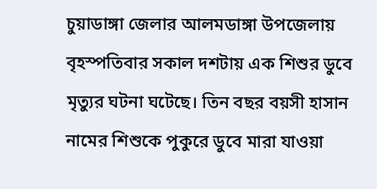চুয়াডাঙ্গা জেলার আলমডাঙ্গা উপজেলায় বৃহস্পতিবার সকাল দশটায় এক শিশুর ডুবে মৃত্যুর ঘটনা ঘটেছে। তিন বছর বয়সী হাসান নামের শিশুকে পুকুরে ডুবে মারা যাওয়া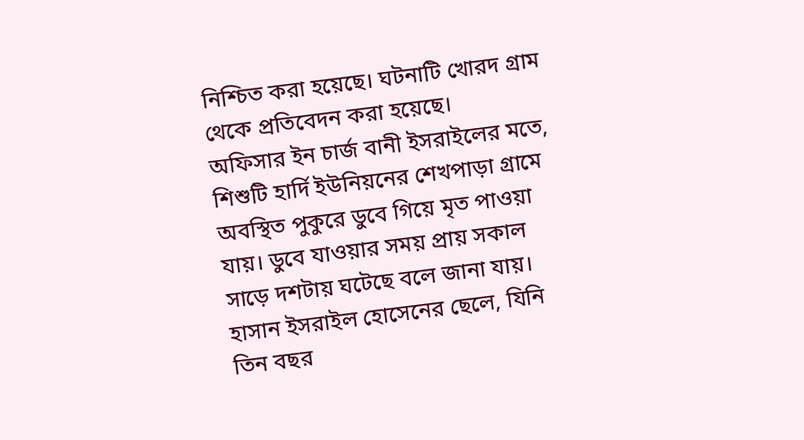নিশ্চিত করা হয়েছে। ঘটনাটি খোরদ গ্রাম থেকে প্রতিবেদন করা হয়েছে।
অফিসার ইন চার্জ বানী ইসরাইলের মতে, শিশুটি হার্দি ইউনিয়নের শেখপাড়া গ্রামে অবস্থিত পুকুরে ডুবে গিয়ে মৃত পাওয়া যায়। ডুবে যাওয়ার সময় প্রায় সকাল সাড়ে দশটায় ঘটেছে বলে জানা যায়।
হাসান ইসরাইল হোসেনের ছেলে, যিনি তিন বছর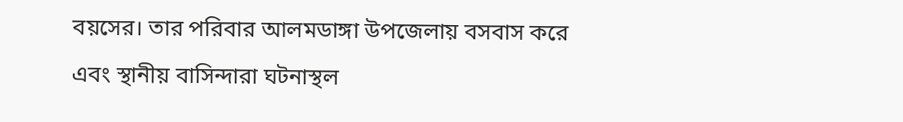বয়সের। তার পরিবার আলমডাঙ্গা উপজেলায় বসবাস করে এবং স্থানীয় বাসিন্দারা ঘটনাস্থল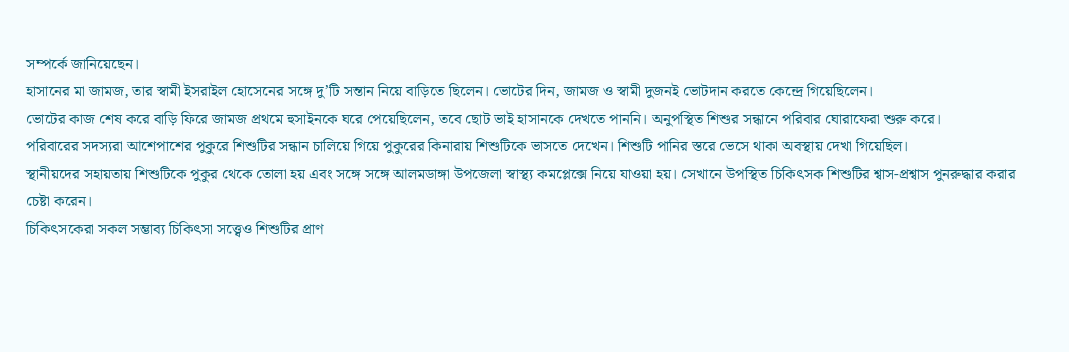সম্পর্কে জানিয়েছেন।
হাসানের মা জামজ, তার স্বামী ইসরাইল হোসেনের সঙ্গে দু’টি সন্তান নিয়ে বাড়িতে ছিলেন। ভোটের দিন, জামজ ও স্বামী দুজনই ভোটদান করতে কেন্দ্রে গিয়েছিলেন।
ভোটের কাজ শেষ করে বাড়ি ফিরে জামজ প্রথমে হুসাইনকে ঘরে পেয়েছিলেন, তবে ছোট ভাই হাসানকে দেখতে পাননি। অনুপস্থিত শিশুর সন্ধানে পরিবার ঘোরাফেরা শুরু করে।
পরিবারের সদস্যরা আশেপাশের পুকুরে শিশুটির সন্ধান চালিয়ে গিয়ে পুকুরের কিনারায় শিশুটিকে ভাসতে দেখেন। শিশুটি পানির স্তরে ভেসে থাকা অবস্থায় দেখা গিয়েছিল।
স্থানীয়দের সহায়তায় শিশুটিকে পুকুর থেকে তোলা হয় এবং সঙ্গে সঙ্গে আলমডাঙ্গা উপজেলা স্বাস্থ্য কমপ্লেক্সে নিয়ে যাওয়া হয়। সেখানে উপস্থিত চিকিৎসক শিশুটির শ্বাস-প্রশ্বাস পুনরুদ্ধার করার চেষ্টা করেন।
চিকিৎসকেরা সকল সম্ভাব্য চিকিৎসা সত্ত্বেও শিশুটির প্রাণ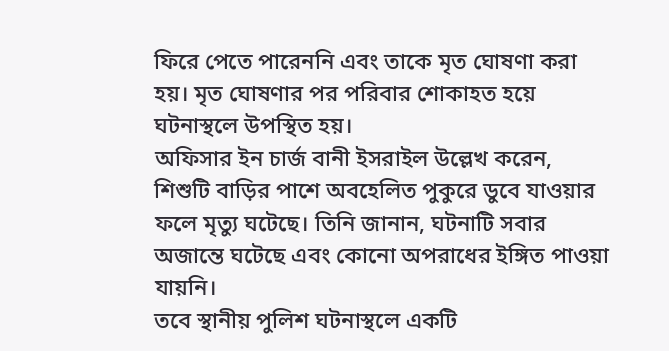ফিরে পেতে পারেননি এবং তাকে মৃত ঘোষণা করা হয়। মৃত ঘোষণার পর পরিবার শোকাহত হয়ে ঘটনাস্থলে উপস্থিত হয়।
অফিসার ইন চার্জ বানী ইসরাইল উল্লেখ করেন, শিশুটি বাড়ির পাশে অবহেলিত পুকুরে ডুবে যাওয়ার ফলে মৃত্যু ঘটেছে। তিনি জানান, ঘটনাটি সবার অজান্তে ঘটেছে এবং কোনো অপরাধের ইঙ্গিত পাওয়া যায়নি।
তবে স্থানীয় পুলিশ ঘটনাস্থলে একটি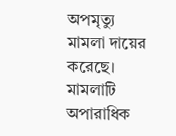অপমৃত্যু মামলা দায়ের করেছে। মামলাটি অপারাধিক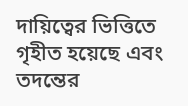দায়িত্বের ভিত্তিতে গৃহীত হয়েছে এবং তদন্তের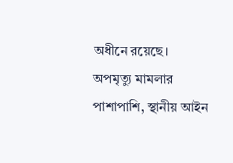অধীনে রয়েছে।
অপমৃত্যু মামলার পাশাপাশি, স্থানীয় আইন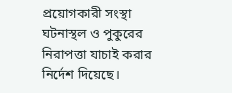প্রয়োগকারী সংস্থা ঘটনাস্থল ও পুকুরের নিরাপত্তা যাচাই করার নির্দেশ দিয়েছে।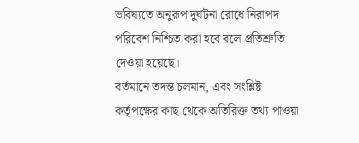ভবিষ্যতে অনুরূপ দুর্ঘটনা রোধে নিরাপদ পরিবেশ নিশ্চিত করা হবে বলে প্রতিশ্রুতি দেওয়া হয়েছে।
বর্তমানে তদন্ত চলমান, এবং সংশ্লিষ্ট কর্তৃপক্ষের কাছ থেকে অতিরিক্ত তথ্য পাওয়া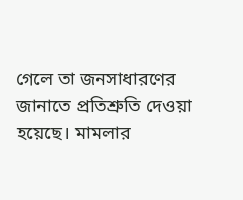গেলে তা জনসাধারণের জানাতে প্রতিশ্রুতি দেওয়া হয়েছে। মামলার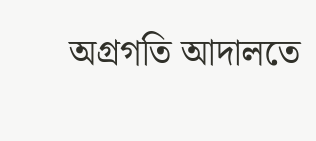অগ্রগতি আদালতে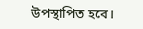উপস্থাপিত হবে।